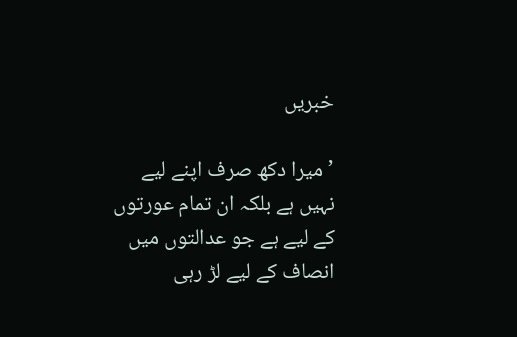خبریں

’میرا دکھ صرف اپنے لیے نہیں ہے بلکہ ان تمام عورتوں کے لیے ہے جو عدالتوں میں انصاف کے لیے لڑ رہی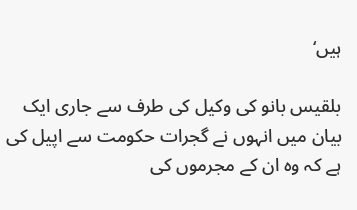ہیں‘

بلقیس بانو کی وکیل کی طرف سے جاری ایک بیان میں انہوں نے گجرات حکومت سے اپیل کی ہے کہ وہ ان کے مجرموں کی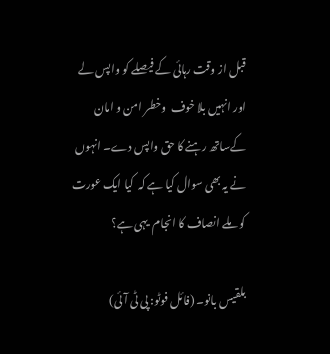قبل از وقت رہائی کے فیصلے کو واپس لے اور انہیں بلا خوف  وخطر امن و امان کےساتھ رہنے کا حق واپس دے۔ انہوں نے یہ بھی سوال کیا ہے کہ  کیا ایک عورت کو ملے انصاف کا انجام  یہی ہے؟

بلقیس بانو۔ (فائل فوٹو: پی ٹی آئی)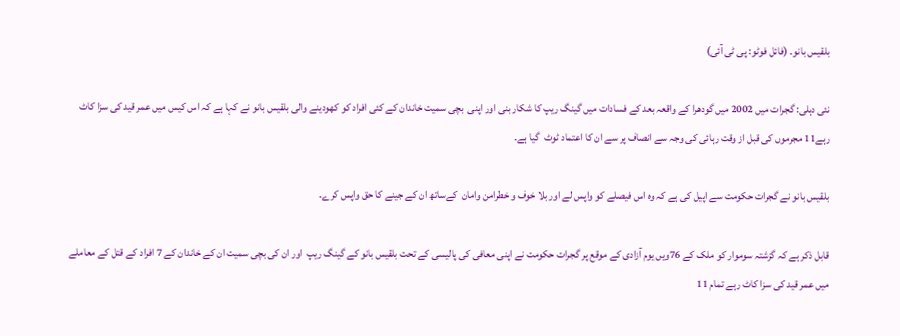بلقیس بانو۔ (فائل فوٹو: پی ٹی آئی)

نئی دہلی: گجرات میں 2002 میں گودھرا کے واقعہ بعد کے فسادات میں گینگ ریپ کا شکار بنی اور اپنی  بچی سمیت خاندان کے کئی افراد کو کھودینے والی بلقیس بانو نے کہا ہے کہ اس کیس میں عمر قید کی سزا کاٹ رہے11 مجرموں کی قبل از وقت رہائی کی وجہ سے انصاف پر سے ان کا اعتماد ٹوٹ  گیا ہے۔

بلقیس بانو نے گجرات حکومت سے اپیل کی ہے کہ وہ اس فیصلے کو واپس لے اور بلا خوف و خطرامن وامان  کےساتھ ان کے جینے کا حق واپس کرے۔

قابل ذکر ہے کہ گزشتہ سوموار کو ملک کے 76ویں یوم آزادی کے موقع پر گجرات حکومت نے اپنی معافی کی پالیسی کے تحت بلقیس بانو کے گینگ ریپ  اور ان کی بچی سمیت ان کے خاندان کے 7 افراد کے قتل کے معاملے میں عمر قید کی سزا کاٹ رہے تمام 11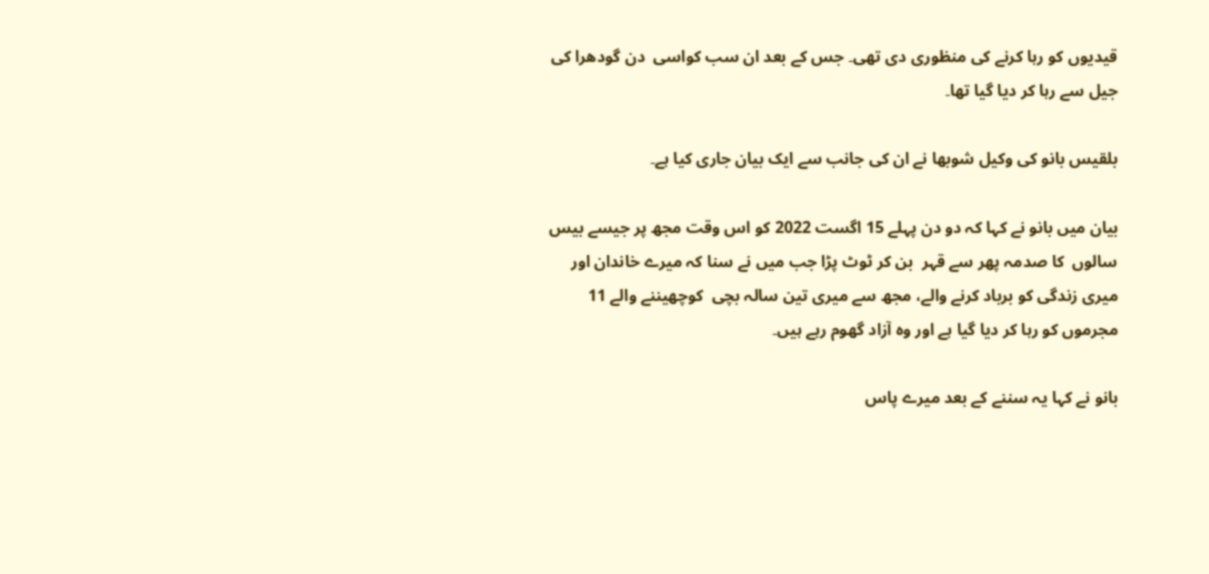قیدیوں کو رہا کرنے کی منظوری دی تھی۔ جس کے بعد ان سب کواسی  دن گودھرا کی جیل سے رہا کر دیا گیا تھا۔

بلقیس بانو کی وکیل شوبھا نے ان کی جانب سے ایک بیان جاری کیا ہے۔

بیان میں بانو نے کہا کہ دو دن پہلے 15 اگست 2022 کو اس وقت مجھ پر جیسے بیس سالوں  کا صدمہ پھر سے قہر  بن کر ٹوٹ پڑا جب میں نے سنا کہ میرے خاندان اور میری زندگی کو برباد کرنے والے، مجھ سے میری تین سالہ بچی  کوچھیننے والے 11  مجرموں کو رہا کر دیا گیا ہے اور وہ آزاد گھوم رہے ہیں۔

بانو نے کہا یہ سننے کے بعد میرے پاس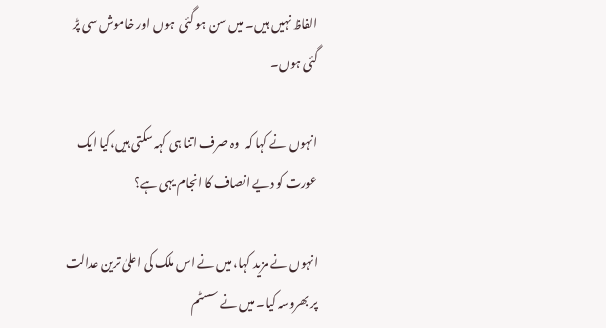الفاظ نہیں ہیں۔ میں سن ہو گئی  ہوں اور خاموش سی پڑ گئی ہوں۔

انہوں نے کہا کہ  وہ صرف اتنا ہی کہہ سکتی ہیں،کیا ایک عورت کو دیے انصاف کا انجام یہی ہے؟

انہوں نے مزید کہا، میں نے اس ملک کی اعلیٰ ترین عدالت پر بھروسہ کیا۔ میں نے سسٹم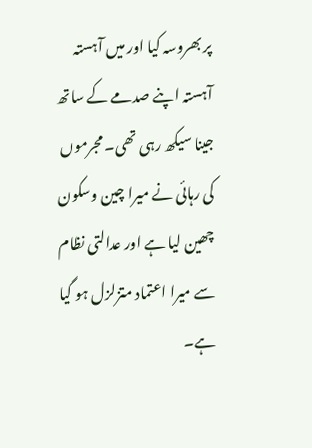پر بھروسہ کیا اور میں آہستہ آہستہ اپنے صدمے کے ساتھ جینا سیکھ رہی تھی۔ مجرموں کی رہائی نے میرا چین وسکون چھین لیا ہے اور عدالتی نظام سے میرا اعتماد متزلزل ہو گیا ہے۔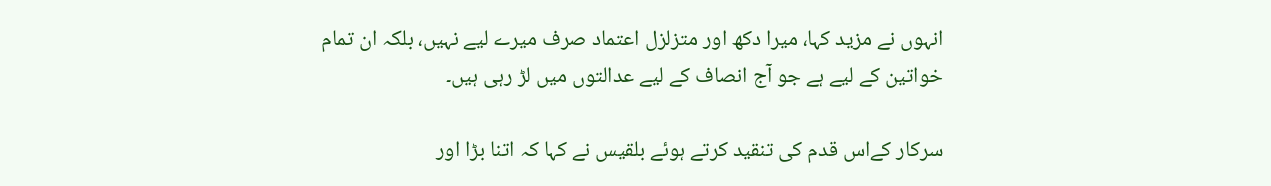انہوں نے مزید کہا، میرا دکھ اور متزلزل اعتماد صرف میرے لیے نہیں، بلکہ ان تمام خواتین کے لیے ہے جو آج انصاف کے لیے عدالتوں میں لڑ رہی ہیں۔

سرکار کےاس قدم کی تنقید کرتے ہوئے بلقیس نے کہا کہ اتنا بڑا اور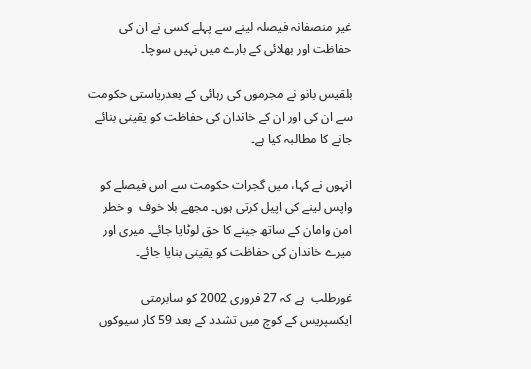غیر منصفانہ فیصلہ لینے سے پہلے کسی نے ان کی حفاظت اور بھلائی کے بارے میں نہیں سوچا۔

بلقیس بانو نے مجرموں کی رہائی کے بعدریاستی حکومت سے ان کی اور ان کے خاندان کی حفاظت کو یقینی بنائے جانے کا مطالبہ کیا ہے۔

انہوں نے کہا، میں گجرات حکومت سے اس فیصلے کو واپس لینے کی اپیل کرتی ہوں۔ مجھے بلا خوف  و خطر امن وامان کے ساتھ جینے کا حق لوٹایا جائے۔ میری اور میرے خاندان کی حفاظت کو یقینی بنایا جائے۔

غورطلب  ہے کہ 27 فروری 2002 کو سابرمتی ایکسپریس کے کوچ میں تشدد کے بعد 59 کار سیوکوں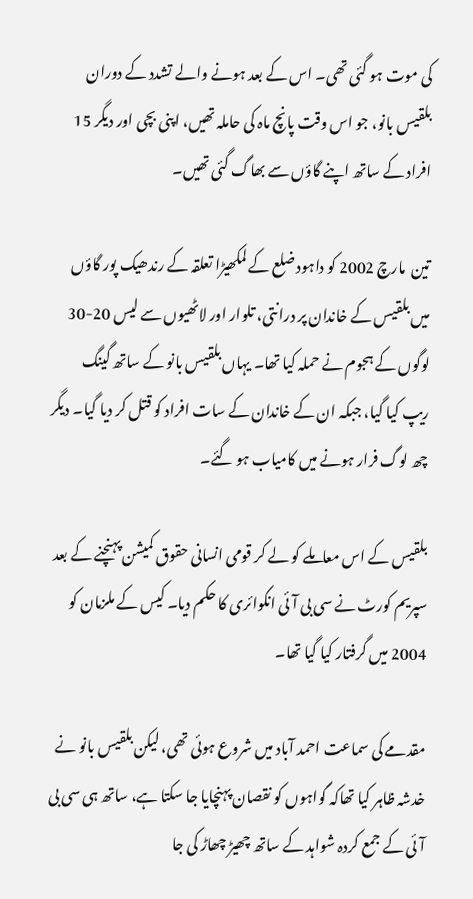کی موت ہو گئی تھی۔ اس کے بعد ہونے والے تشدد کے دوران بلقیس بانو، جو اس وقت پانچ ماہ کی حاملہ تھیں، اپنی بچی اور دیگر 15 افراد کے ساتھ اپنے گاؤں سے بھاگ گئی تھیں۔

تین  مارچ 2002 کو داہود ضلع کے لمکھیڑا تعلقہ کے رندھیک پور گاؤں میں بلقیس کے خاندان پر درانتی، تلوار اور لاٹھیوں سے لیس 20-30 لوگوں کے ہجوم نے حملہ کیا تھا۔ یہاں بلقیس بانو کے ساتھ گینگ ریپ کیا گیا، جبکہ ان کے خاندان کے سات افراد کو قتل کر دیا گیا۔ دیگر چھ لوگ فرار ہونے میں کامیاب ہو گئے۔

بلقیس کے اس معاملے کو لے کر قومی انسانی حقوق کمیشن پہنچنے کے بعد سپریم کورٹ نے سی بی آئی انکوائری کا حکم دیا۔ کیس کے ملزمان کو 2004 میں گرفتار کیا گیا تھا۔

مقدمے کی سماعت احمد آباد میں شروع ہوئی تھی، لیکن بلقیس بانو نے خدشہ ظاہر کیا تھاکہ گواہوں کو نقصان پہنچایا جا سکتا ہے، ساتھ ہی سی بی آئی کے جمع کردہ شواہد کے ساتھ چھیڑ چھاڑ کی جا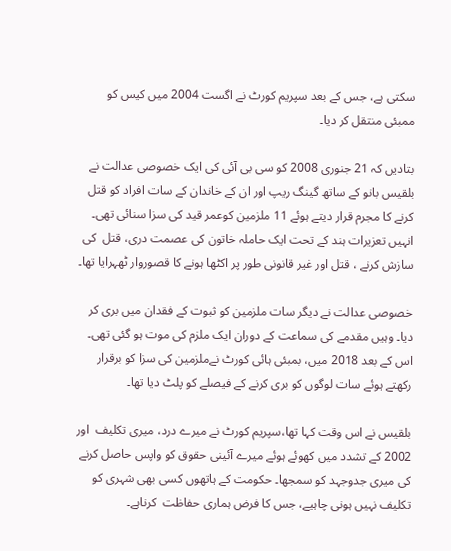سکتی ہے، جس کے بعد سپریم کورٹ نے اگست 2004 میں کیس کو ممبئی منتقل کر دیا۔

بتادیں کہ 21 جنوری 2008 کو سی بی آئی کی ایک خصوصی عدالت نے بلقیس بانو کے ساتھ گینگ ریپ اور ان کے خاندان کے سات افراد کو قتل کرنے کا مجرم قرار دیتے ہوئے 11 ملزمین کوعمر قید کی سزا سنائی تھی۔ انہیں تعزیرات ہند کے تحت ایک حاملہ خاتون کی عصمت دری، قتل  کی سازش کرنے ، قتل اور غیر قانونی طور پر اکٹھا ہونے کا قصوروار ٹھہرایا تھا۔

خصوصی عدالت نے دیگر سات ملزمین کو ثبوت کے فقدان میں بری کر دیا۔ وہیں مقدمے کی سماعت کے دوران ایک ملزم کی موت ہو گئی تھی۔ اس کے بعد 2018 میں، بمبئی ہائی کورٹ نےملزمین کی سزا کو برقرار رکھتے ہوئے سات لوگوں کو بری کرنے کے فیصلے کو پلٹ دیا تھا۔

بلقیس نے اس وقت کہا تھا،سپریم کورٹ نے میرے درد، میری تکلیف  اور 2002 کے تشدد میں کھوئے ہوئے میرے آئینی حقوق کو واپس حاصل کرنے کی میری جدوجہد کو سمجھا۔ حکومت کے ہاتھوں کسی بھی شہری کو تکلیف نہیں ہونی چاہیے، جس کا فرض ہماری حفاظت  کرناہے۔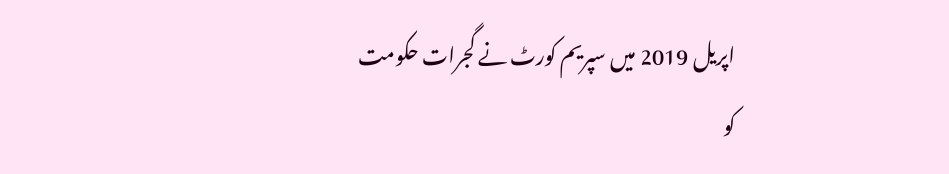اپریل 2019 میں سپریم کورٹ نے گجرات حکومت کو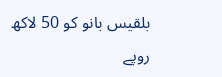بلقیس بانو کو 50 لاکھ روپے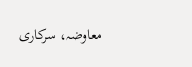معاوضہ، سرکاری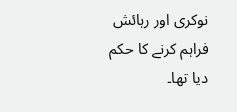نوکری اور رہائش فراہم کرنے کا حکم دیا تھا۔